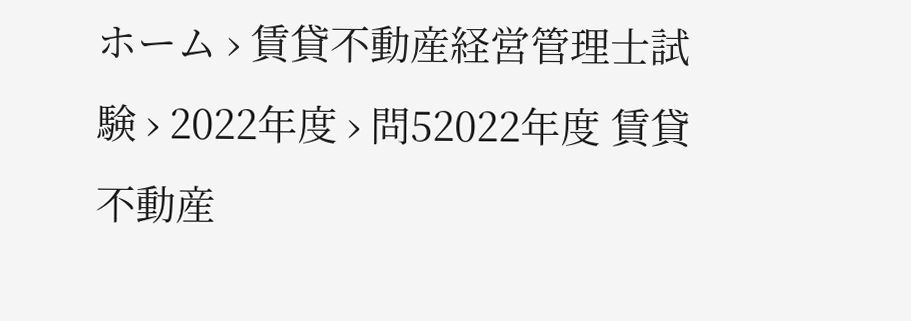ホーム › 賃貸不動産経営管理士試験 › 2022年度 › 問52022年度 賃貸不動産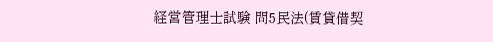経営管理士試験 問5民法(賃貸借契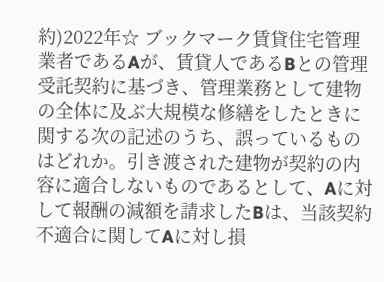約)2022年☆ ブックマーク賃貸住宅管理業者であるAが、賃貸人であるBとの管理受託契約に基づき、管理業務として建物の全体に及ぶ大規模な修繕をしたときに関する次の記述のうち、誤っているものはどれか。引き渡された建物が契約の内容に適合しないものであるとして、Aに対して報酬の減額を請求したBは、当該契約不適合に関してAに対し損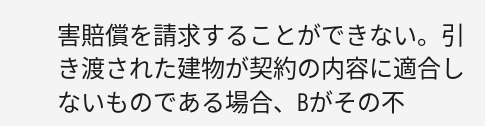害賠償を請求することができない。引き渡された建物が契約の内容に適合しないものである場合、Bがその不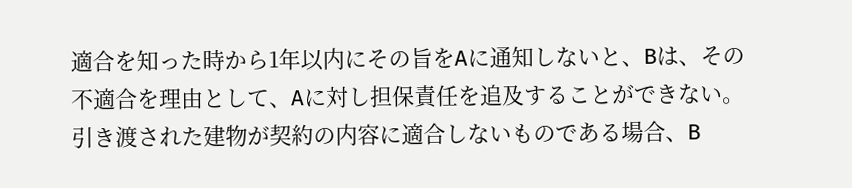適合を知った時から1年以内にその旨をAに通知しないと、Bは、その不適合を理由として、Aに対し担保責任を追及することができない。引き渡された建物が契約の内容に適合しないものである場合、B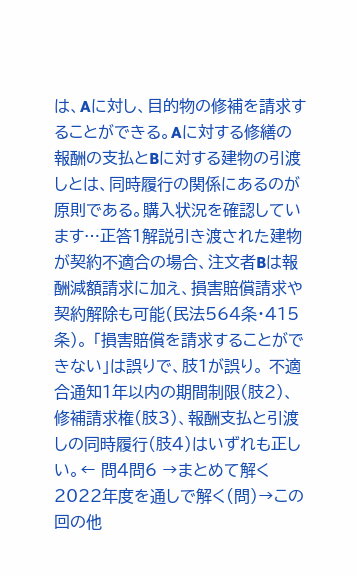は、Aに対し、目的物の修補を請求することができる。Aに対する修繕の報酬の支払とBに対する建物の引渡しとは、同時履行の関係にあるのが原則である。購入状況を確認しています…正答1解説引き渡された建物が契約不適合の場合、注文者Bは報酬減額請求に加え、損害賠償請求や契約解除も可能(民法564条・415条)。 「損害賠償を請求することができない」は誤りで、肢1が誤り。 不適合通知1年以内の期間制限(肢2)、修補請求権(肢3)、報酬支払と引渡しの同時履行(肢4)はいずれも正しい。← 問4問6 →まとめて解く2022年度を通しで解く(問)→この回の他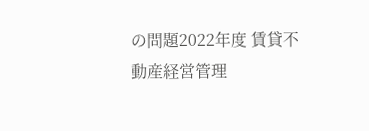の問題2022年度 賃貸不動産経営管理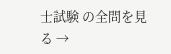士試験 の全問を見る →